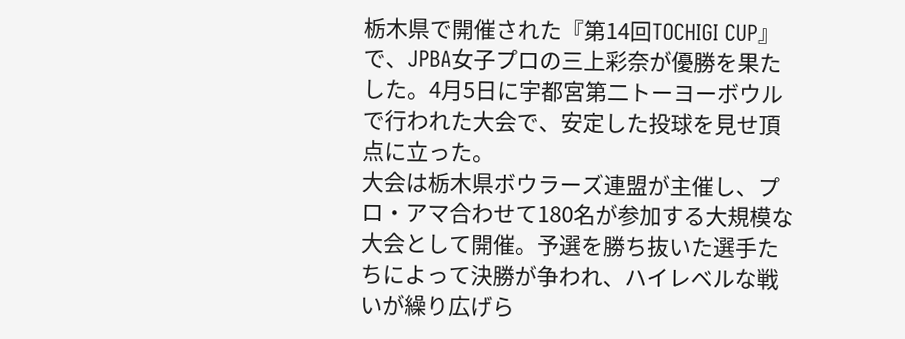栃木県で開催された『第14回TOCHIGI CUP』で、JPBA女子プロの三上彩奈が優勝を果たした。4月5日に宇都宮第二トーヨーボウルで行われた大会で、安定した投球を見せ頂点に立った。
大会は栃木県ボウラーズ連盟が主催し、プロ・アマ合わせて180名が参加する大規模な大会として開催。予選を勝ち抜いた選手たちによって決勝が争われ、ハイレベルな戦いが繰り広げら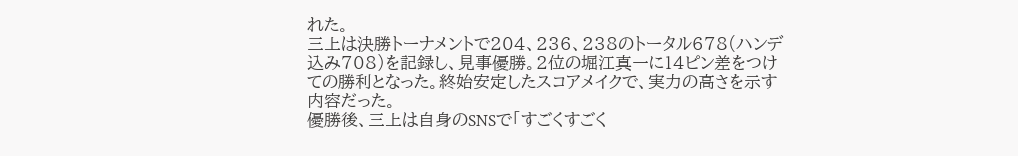れた。
三上は決勝トーナメントで204、236、238のトータル678(ハンデ込み708)を記録し、見事優勝。2位の堀江真一に14ピン差をつけての勝利となった。終始安定したスコアメイクで、実力の高さを示す内容だった。
優勝後、三上は自身のSNSで「すごくすごく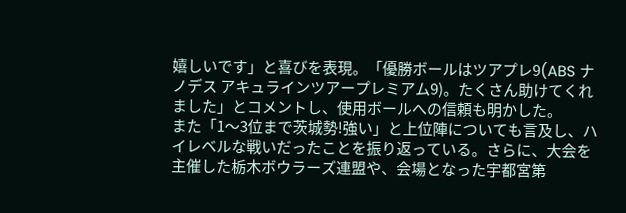嬉しいです」と喜びを表現。「優勝ボールはツアプレ9(ABS ナノデス アキュラインツアープレミアム9)。たくさん助けてくれました」とコメントし、使用ボールへの信頼も明かした。
また「1〜3位まで茨城勢!強い」と上位陣についても言及し、ハイレベルな戦いだったことを振り返っている。さらに、大会を主催した栃木ボウラーズ連盟や、会場となった宇都宮第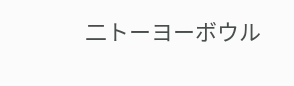二トーヨーボウル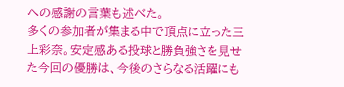への感謝の言葉も述べた。
多くの参加者が集まる中で頂点に立った三上彩奈。安定感ある投球と勝負強さを見せた今回の優勝は、今後のさらなる活躍にも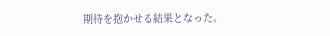期待を抱かせる結果となった。